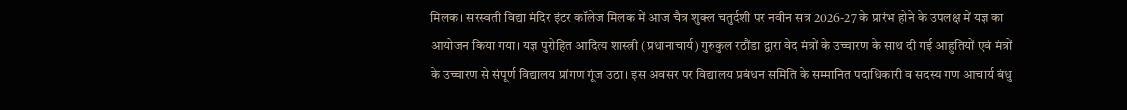मिलक। सरस्वती विद्या मंदिर इंटर कॉलेज मिलक में आज चैत्र शुक्ल चतुर्दशी पर नवीन सत्र 2026-27 के प्रारंभ होने के उपलक्ष में यज्ञ का आयोजन किया गया। यज्ञ पुरोहित आदित्य शास्त्री (प्रधानाचार्य) गुरुकुल रठौंडा द्वारा वेद मंत्रों के उच्चारण के साथ दी गई आहुतियों एवं मंत्रों के उच्चारण से संपूर्ण विद्यालय प्रांगण गूंज उठा। इस अवसर पर विद्यालय प्रबंधन समिति के सम्मानित पदाधिकारी व सदस्य गण आचार्य बंधु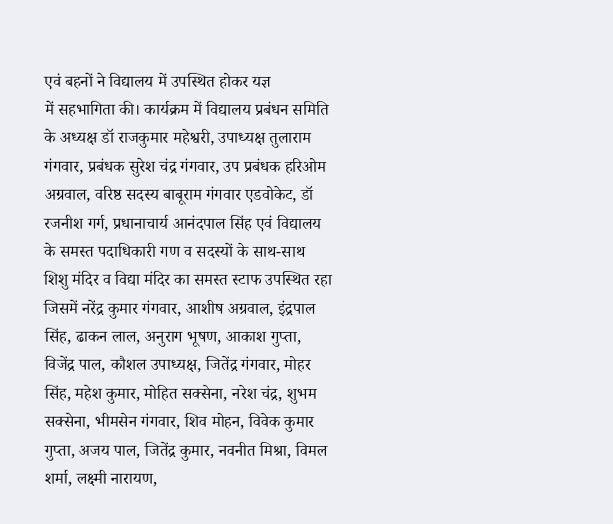एवं बहनों ने विद्यालय में उपस्थित होकर यज्ञ
में सहभागिता की। कार्यक्रम में विद्यालय प्रबंधन समिति के अध्यक्ष डॉ राजकुमार महेश्वरी, उपाध्यक्ष तुलाराम गंगवार, प्रबंधक सुरेश चंद्र गंगवार, उप प्रबंधक हरिओम अग्रवाल, वरिष्ठ सदस्य बाबूराम गंगवार एडवोकेट, डॉ रजनीश गर्ग, प्रधानाचार्य आनंदपाल सिंह एवं विद्यालय के समस्त पदाधिकारी गण व सदस्यों के साथ-साथ शिशु मंदिर व विद्या मंदिर का समस्त स्टाफ उपस्थित रहा
जिसमें नरेंद्र कुमार गंगवार, आशीष अग्रवाल, इंद्रपाल सिंह, ढाकन लाल, अनुराग भूषण, आकाश गुप्ता, विजेंद्र पाल, कौशल उपाध्यक्ष, जितेंद्र गंगवार, मोहर सिंह, महेश कुमार, मोहित सक्सेना, नरेश चंद्र, शुभम सक्सेना, भीमसेन गंगवार, शिव मोहन, विवेक कुमार गुप्ता, अजय पाल, जितेंद्र कुमार, नवनीत मिश्रा, विमल शर्मा, लक्ष्मी नारायण,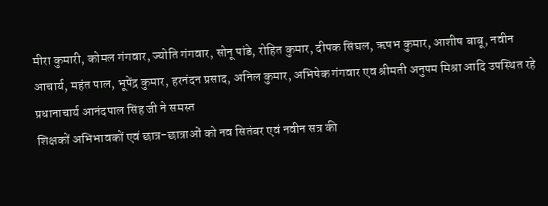मीरा कुमारी, कोमल गंगवार, ज्योति गंगवार, सोनू पांडे, रोहित कुमार, दीपक सिंघल, ऋषभ कुमार, आशीष बाबू, नवीन आचार्य, महंत पाल, भूपेंद्र कुमार, हरनंदन प्रसाद, अनिल कुमार, अभिषेक गंगवार एव श्रीमती अनुपम मिश्रा आदि उपस्थित रहे प्रधानाचार्य आनंदपाल सिंह जी ने समस्त
शिक्षकों अभिभावकों एवं छात्र-छात्राओं को नव सितंबर एवं नवीन सत्र की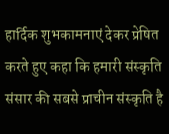हार्दिक शुभकामनाएं देकर प्रेषित करते हुए कहा कि हमारी संस्कृति संसार की सबसे प्राचीन संस्कृति है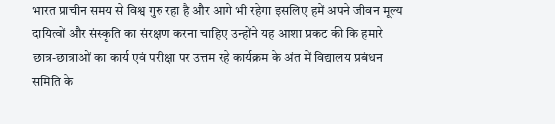भारत प्राचीन समय से विश्व गुरु रहा है और आगे भी रहेगा इसलिए हमें अपने जीवन मूल्य दायित्वों और संस्कृति का संरक्षण करना चाहिए उन्होंने यह आशा प्रकट की कि हमारे छात्र-छात्राओं का कार्य एवं परीक्षा पर उत्तम रहे कार्यक्रम के अंत में विद्यालय प्रबंधन समिति के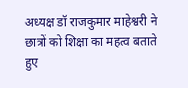अध्यक्ष डॉ राजकुमार माहेश्वरी ने छात्रों को शिक्षा का महत्व बताते हुए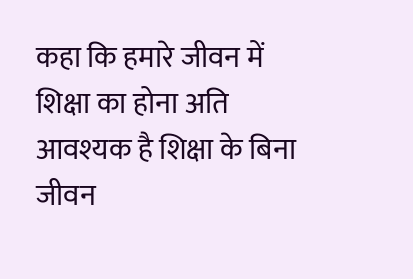कहा कि हमारे जीवन में शिक्षा का होना अति आवश्यक है शिक्षा के बिना जीवन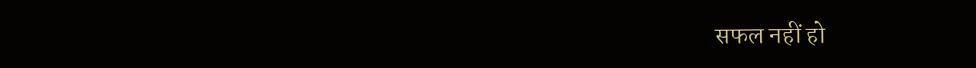सफल नहीं हो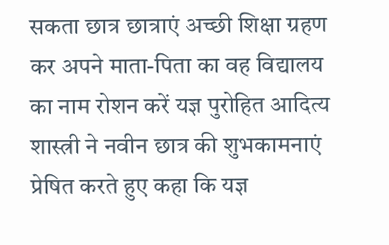सकता छात्र छात्राएं अच्छी शिक्षा ग्रहण कर अपने माता-पिता का वह विद्यालय का नाम रोशन करें यज्ञ पुरोहित आदित्य शास्त्री ने नवीन छात्र की शुभकामनाएं प्रेषित करते हुए कहा कि यज्ञ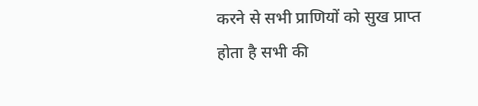करने से सभी प्राणियों को सुख प्राप्त होता है सभी की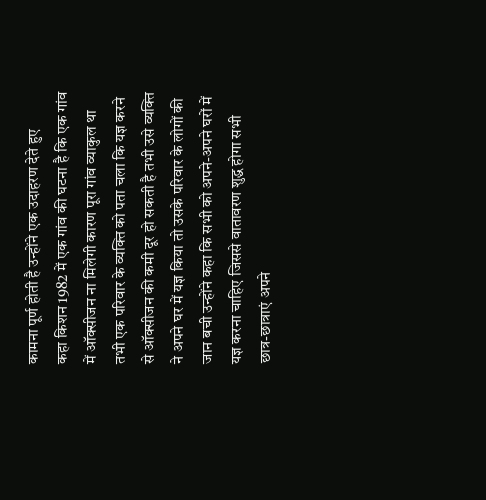कामना पूर्ण होती है उन्होंने एक उदाहरण देते हुए
कहा किशन 1982 में एक गांव की घटना है कि एक गांव में ऑक्सीजन ना मिलेगी कारण पूरा गांव व्याकुल था तभी एक परिवार के व्यक्ति को पता चला कि यज्ञ करने से ऑक्सीजन की कमी दूर हो सकती है तभी उसे व्यक्ति ने अपने घर में यज्ञ किया तो उसके परिवार के लोगों की जान बची उन्होंने कहा कि सभी को अपने-अपने घरों में यज्ञ करना चाहिए जिससे वातावरण शुद्ध होगा सभी छात्र-छात्राएं अपने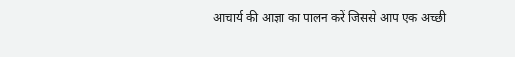आचार्य की आज्ञा का पालन करें जिससे आप एक अच्छी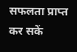सफलता प्राप्त कर सकें